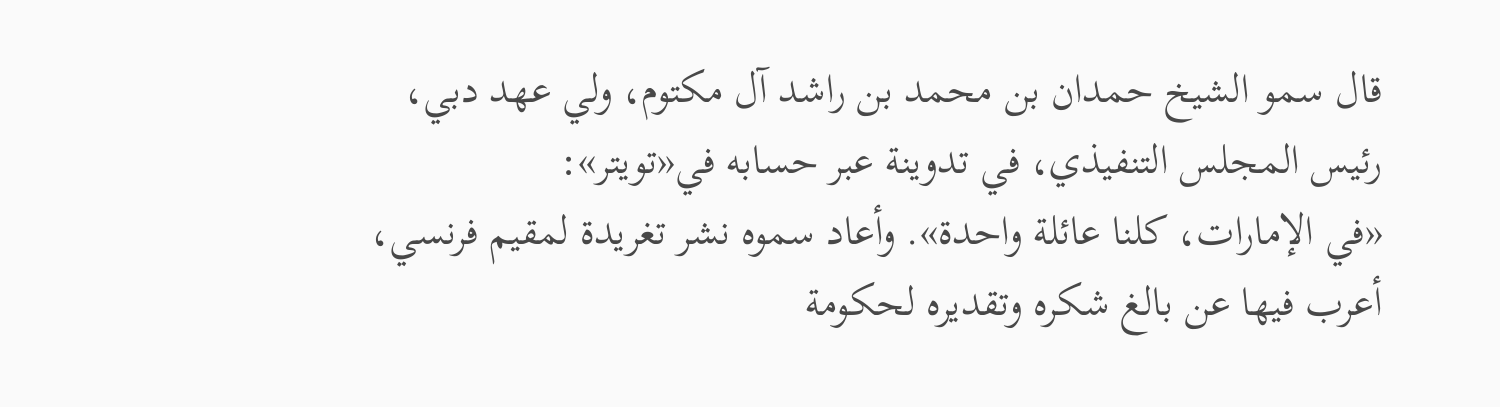قال سمو الشيخ حمدان بن محمد بن راشد آل مكتوم، ولي عهد دبي، رئيس المجلس التنفيذي، في تدوينة عبر حسابه في«تويتر»:
«في الإمارات، كلنا عائلة واحدة». وأعاد سموه نشر تغريدة لمقيم فرنسي، أعرب فيها عن بالغ شكره وتقديره لحكومة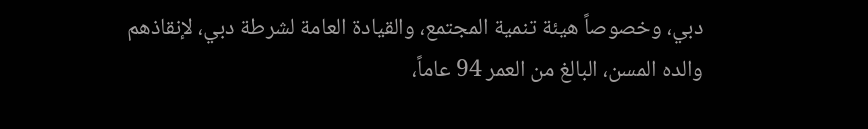دبي، وخصوصاً هيئة تنمية المجتمع، والقيادة العامة لشرطة دبي، لإنقاذهم والده المسن، البالغ من العمر 94 عاماً،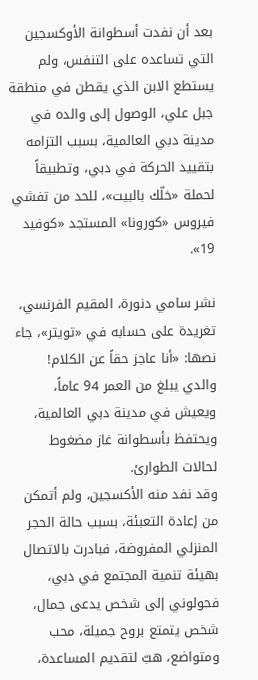بعد أن نفدت أسطوانة الأوكسجين التي تساعده على التنفس، ولم يستطع الابن الذي يقطن في منطقة جبل علي، الوصول إلى والده في مدينة دبي العالمية، بسبب التزامه بتقييد الحركة في دبي، وتطبيقاً لحملة «خلّك بالبيت»، للحد من تفشي فيروس «كورونا» المستجد «كوفيد 19».

نشر سامي دنورة، المقيم الفرنسي، تغريدة على حسابه في «تويتر»، جاء نصها: «أنا عاجز حقاً عن الكلام! والدي يبلغ من العمر 94 عاماً، ويعيش في مدينة دبي العالمية، ويحتفظ بأسطوانة غاز مضغوط لحالات الطوارئ.
وقد نفد منه الأكسجين، ولم أتمكن من إعادة التعبئة، بسبب حالة الحجر المنزلي المفروضة، فبادرت بالاتصال بهيئة تنمية المجتمع في دبي، فحولوني إلى شخص يدعى جمال، شخص يتمتع بروح جميلة، محب ومتواضع، هبّ لتقديم المساعدة،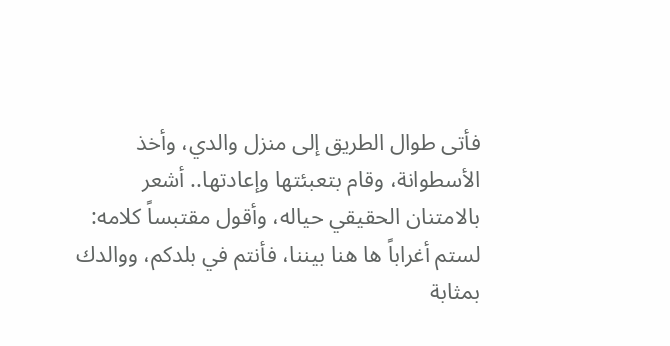فأتى طوال الطريق إلى منزل والدي، وأخذ الأسطوانة، وقام بتعبئتها وإعادتها.. أشعر بالامتنان الحقيقي حياله، وأقول مقتبساً كلامه:
لستم أغراباً ها هنا بيننا، فأنتم في بلدكم، ووالدك بمثابة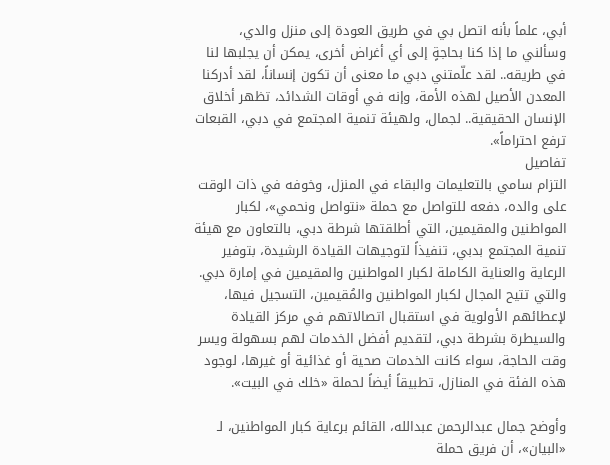أبي، علماً بأنه اتصل بي في طريق العودة إلى منزل والدي، وسألني ما إذا كنا بحاجةٍ إلى أي أغراض أخرى، يمكن أن يجلبها لنا في طريقه.. لقد علّمتني دبي ما معنى أن تكون إنساناً، لقد أدركنا المعدن الأصيل لهذه الأمة، وإنه في أوقات الشدائد، تظهر أخلاق الإنسان الحقيقية.. لجمال، ولهيئة تنمية المجتمع في دبي، القبعات ترفع احتراماً».
تفاصيل
التزام سامي بالتعليمات والبقاء في المنزل، وخوفه في ذات الوقت على والده، دفعه للتواصل مع حملة «نتواصل ونحمي»، لكبار المواطنين والمقيمين، التي أطلقتها شرطة دبي، بالتعاون مع هيئة تنمية المجتمع بدبي، تنفيذاً لتوجيهات القيادة الرشيدة، بتوفير الرعاية والعناية الكاملة لكبار المواطنين والمقيمين في إمارة دبي.
والتي تتيح المجال لكبار المواطنين والمُقيمين، التسجيل فيها، لإعطائهم الأولوية في استقبال اتصالاتهم في مركز القيادة والسيطرة بشرطة دبي، لتقديم أفضل الخدمات لهم بسهولة ويسر وقت الحاجة، سواء كانت الخدمات صحية أو غذائية أو غيرها، لوجود هذه الفئة في المنازل، تطبيقاً أيضاً لحملة «خلك في البيت».

وأوضح جمال عبدالرحمن عبدالله، القائم برعاية كبار المواطنين، لـ «البيان»، أن فريق حملة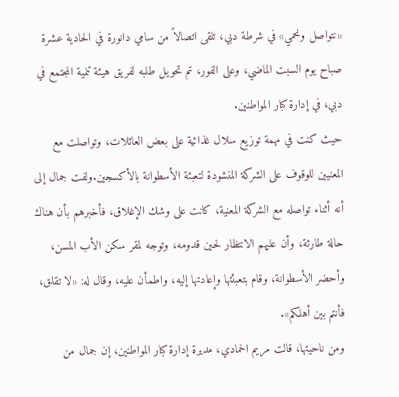«نتواصل ونحمي» في شرطة دبي، تلقى اتصالاً من سامي دانورة في الحادية عشرة صباح يوم السبت الماضي، وعلى الفور، تم تحويل طلبه لفريق هيئة تنمية المجتمع في دبي، في إدارة كبار المواطنين.
حيث كنت في مهمة توزيع سلال غذائية على بعض العائلات، وتواصلت مع المعنيين للوقوف على الشركة المنشودة لتعبئة الأسطوانة بالأكسجين.ولفت جمال إلى أنه أثناء تواصله مع الشركة المعنية، كانت على وشك الإغلاق، فأخبرهم بأن هناك حالة طارئة، وأن عليهم الانتظار لحين قدومه، وتوجه لمقر سكن الأب المسن، وأحضر الأسطوانة، وقام بتعبئتها وإعادتها إليه، واطمأن عليه، وقال له: «لا تقلق، فأنتم بين أهلكم».
ومن ناحيتها، قالت مريم الحمادي، مديرة إدارة كبار المواطنين، إن جمال من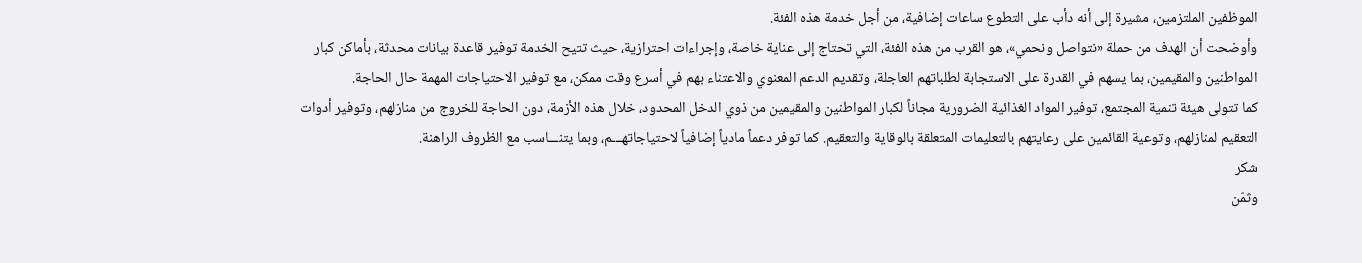الموظفين الملتزمين، مشيرة إلى أنه دأب على التطوع ساعات إضافية، من أجل خدمة هذه الفئة.
وأوضحت أن الهدف من حملة «نتواصل ونحمي»، هو القرب من هذه الفئة، التي تحتاج إلى عناية خاصة، وإجراءات احترازية، حيث تتيح الخدمة توفير قاعدة بيانات محدثة، بأماكن كبار المواطنين والمقيمين، بما يسهم في القدرة على الاستجابة لطلباتهم العاجلة، وتقديم الدعم المعنوي والاعتناء بهم في أسرع وقت ممكن، مع توفير الاحتياجات المهمة حال الحاجة.
كما تتولى هيئة تنمية المجتمع، توفير المواد الغذائية الضرورية مجاناً لكبار المواطنين والمقيمين من ذوي الدخل المحدود، خلال هذه الأزمة، دون الحاجة للخروج من منازلهم، وتوفير أدوات التعقيم لمنازلهم، وتوعية القائمين على رعايتهم بالتعليمات المتعلقة بالوقاية والتعقيم. كما توفر دعماً مادياً إضافياً لاحتياجاتهـــم، وبما يتنـــاسب مع الظروف الراهنة.
شكر
وثمّن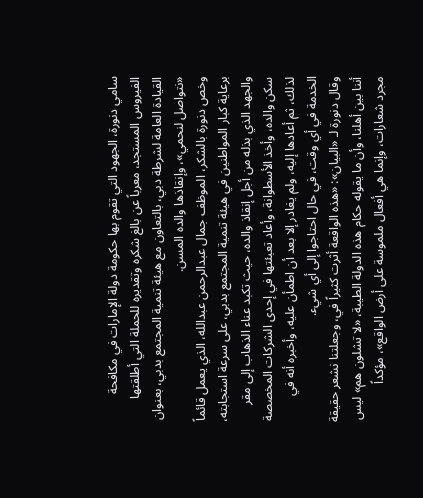سامي دنورة، الجهود التي تقوم بها حكومة دولة الإمارات في مكافحة الفيروس المستجد، معرباً عن بالغ شكره وتقديره للحملة التي أطلقتها القيادة العامة لشرطة دبي، بالتعاون مع هيئة تنمية المجتمع بدبي، بعنوان «نتواصل لنحمي»، وإنقاذها والده المسن.
وخص دنورة بالشكر، الموظف جمال عبدالرحمن عبدالله، الذي يعمل قائماً برعاية كبار المواطنين في هيئة تنمية المجتمع بدبي، على سرعة استجابته، والجهد الذي بذله من أجل إنقاذ والده، حيث تكبد عناء الذهاب إلى مقر سكن والده، وأخذ الأسطوانة، وأعاد تعبئتها في إحدى الشركات المخصصة لذلك، ثم أعادها إليه، ولم يغادر إلا بعد أن اطمأن عليه، وأخبره أنه في الخدمة في أي وقت، في حال احتاجوا إلى أي شيء.
وقال دنورة لـ «البيان»: «هذه الواقعة أثرت كثيراً في، وجعلتنا نشعر حقيقة أننا بين أهلنا، وأن ما يقوله حكام هذه الدولة الطيبة، «لا تشلون هم» ليس مجرد شعارات، وإنما هي أفعال ملموسة على أرض الواقع»، مؤكداً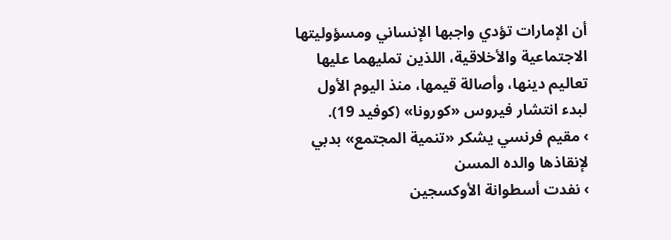أن الإمارات تؤدي واجبها الإنساني ومسؤوليتها الاجتماعية والأخلاقية، اللذين تمليهما عليها تعاليم دينها، وأصالة قيمها، منذ اليوم الأول لبدء انتشار فيروس «كورونا» (كوفيد 19).
› مقيم فرنسي يشكر «تنمية المجتمع» بدبي لإنقاذها والده المسن
› نفدت أسطوانة الأوكسجين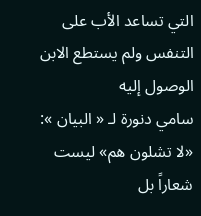التي تساعد الأب على التنفس ولم يستطع الابن الوصول إليه
سامي دنورة لـ « البيان »: «لا تشلون هم» ليست شعاراً بل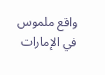واقع ملموس في الإمارات